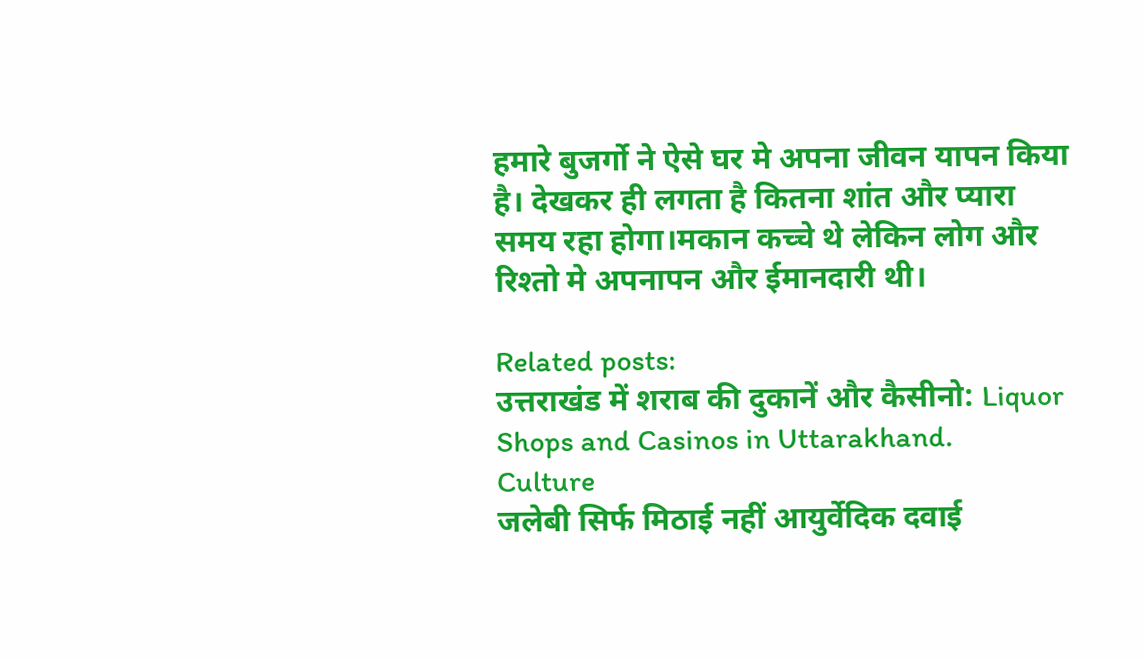हमारे बुजर्गो ने ऐसे घर मे अपना जीवन यापन किया है। देखकर ही लगता है कितना शांत और प्यारा समय रहा होगा।मकान कच्चे थे लेकिन लोग और रिश्तो मे अपनापन और ईमानदारी थी।

Related posts:
उत्तराखंड में शराब की दुकानें और कैसीनो: Liquor Shops and Casinos in Uttarakhand.
Culture
जलेबी सिर्फ मिठाई नहीं आयुर्वेदिक दवाई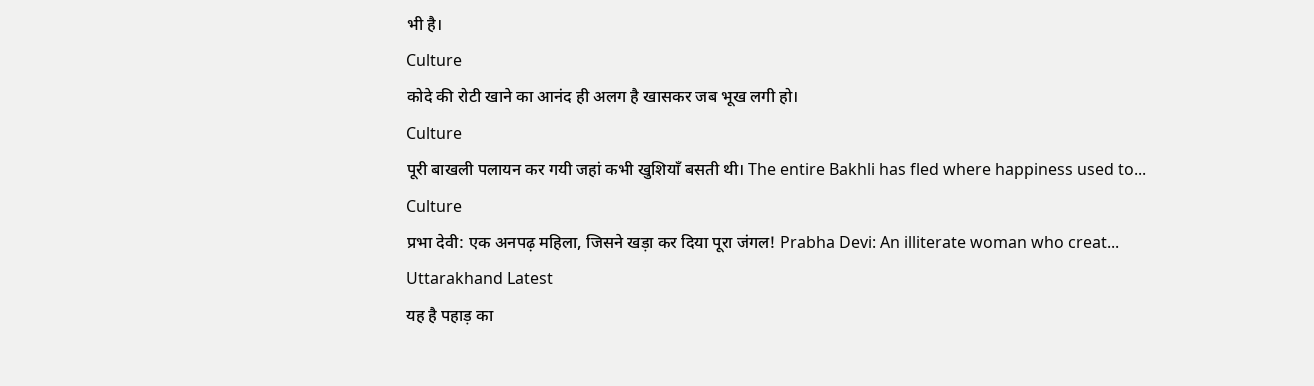भी है।
Culture
कोदे की रोटी खाने का आनंद ही अलग है खासकर जब भूख लगी हो।
Culture
पूरी बाखली पलायन कर गयी जहां कभी खुशियाँ बसती थी। The entire Bakhli has fled where happiness used to...
Culture
प्रभा देवी: एक अनपढ़ महिला, जिसने खड़ा कर दिया पूरा जंगल! Prabha Devi: An illiterate woman who creat...
Uttarakhand Latest
यह है पहाड़ का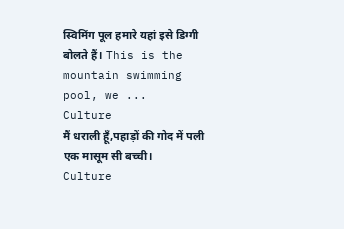स्विमिंग पूल हमारे यहां इसे डिग्गी बोलते हैं। This is the mountain swimming pool, we ...
Culture
मैं धराली हूँ,पहाड़ों की गोद में पली एक मासूम सी बच्ची।
Culture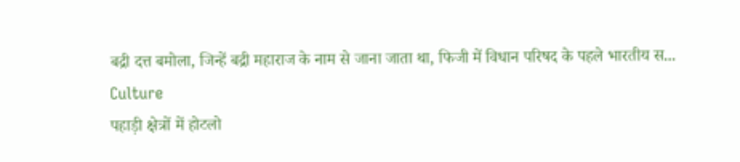बद्री दत्त बमोला, जिन्हें बद्री महाराज के नाम से जाना जाता था, फिजी में विधान परिषद के पहले भारतीय स...
Culture
पहाड़ी क्षेत्रों में होटलो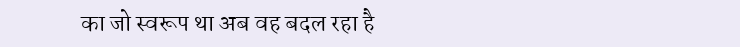का जो स्वरूप था अब वह बदल रहा है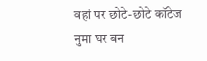वहां पर छोटे-छोटे कॉटेज नुमा घर बन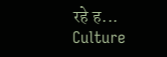रहे ह...
Culture